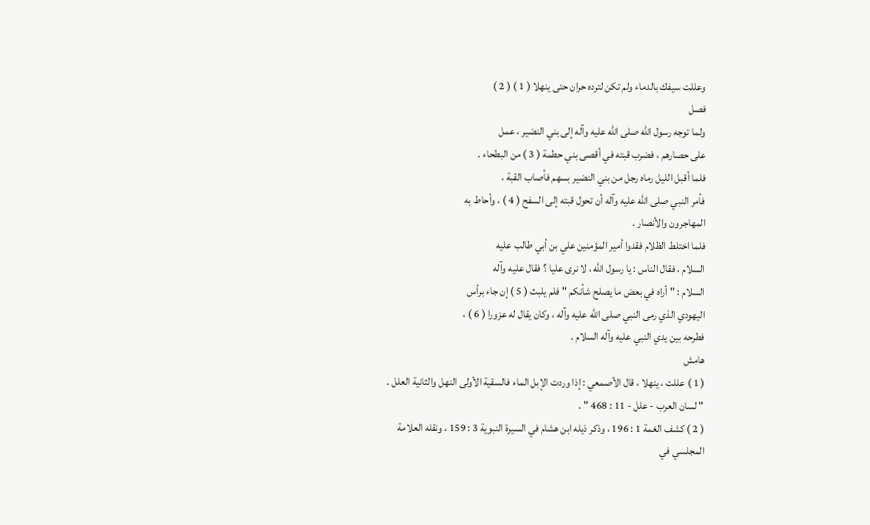وعللت سيفك بالدماء ولم تكن لترده حران حتى ينهلا ( 1 ) ( 2 )
فصل
ولما توجه رسول الله صلى الله عليه وآله إلى بني النضير ، عمل
على حصارهم ، فضرب قبته في أقصى بني حطمة ( 3 ) من البطحاء .
فلما أقبل الليل رماه رجل من بني النضير بسهم فأصاب القبة ،
فأمر النبي صلى الله عليه وآله أن تحول قبته إلى السفح ( 4 ) ، وأحاط به
المهاجرون والأنصار .
فلما اختلط الظلام فقدوا أمير المؤمنين علي بن أبي طالب عليه
السلام ، فقال الناس : يا رسول الله ، لا نرى عليا ؟ فقال عليه وآله
السلام : " أراه في بعض ما يصلح شأنكم " فلم يلبث ( 5 ) إن جاء برأس
اليهودي الذي رمى النبي صلى الله عليه وآله ، وكان يقال له عزورا ( 6 ) ،
فطرحه بين يدي النبي عليه وآله السلام .
هامش
( 1 ) عللت ، ينهلا ، قال الأصمعي : إذا وردت الإبل الماء فالسقية الأولى النهل والثانية العلل .
" لسان العرب - علل - 11 : 468 " .
( 2 ) كشف الغمة 1 : 196 ، وذكر ذيله ابن هشام في السيرة النبوية 3 : 159 ، ونقله العلامة
المجلسي في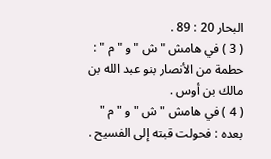البحار 20 : 89 .
( 3 ) في هامش " ش " و " م " : حطمة من الأنصار بنو عبد الله بن مالك بن أوس .
( 4 ) في هامش " ش " و " م " بعده : فحولت قبته إلى الفسيح .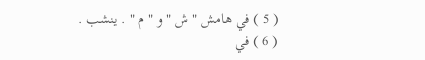( 5 ) في هامش " ش " و " م " . ينشب .
( 6 ) في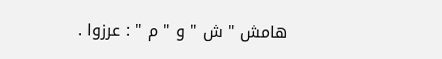هامش " ش " و " م " : عرزوا .